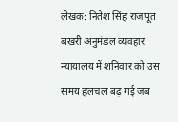लेखक: नितेश सिंह राजपूत
बखरी अनुमंडल व्यवहार न्यायालय में शनिवार को उस समय हलचल बढ़ गई जब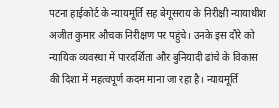पटना हाईकोर्ट के न्यायमूर्ति सह बेगूसराय के निरीक्षी न्यायाधीश अजीत कुमार औचक निरीक्षण पर पहुंचे। उनके इस दौरे को न्यायिक व्यवस्था में पारदर्शिता और बुनियादी ढांचे के विकास की दिशा में महत्वपूर्ण कदम माना जा रहा है। न्यायमूर्ति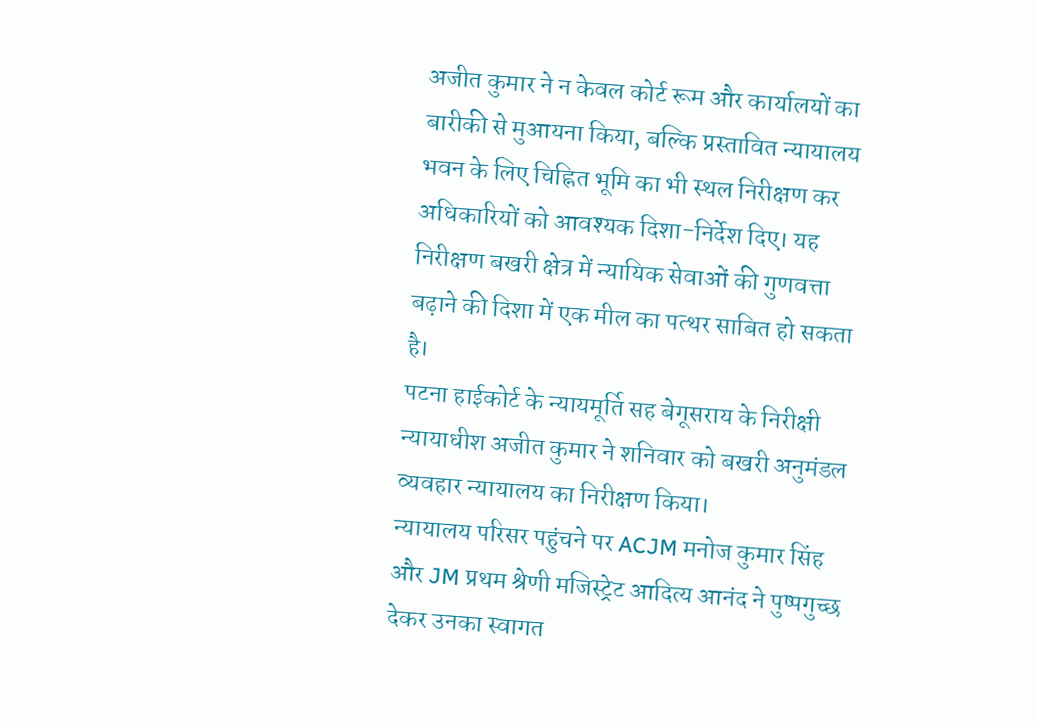अजीत कुमार ने न केवल कोर्ट रूम और कार्यालयों का बारीकी से मुआयना किया, बल्कि प्रस्तावित न्यायालय भवन के लिए चिह्नित भूमि का भी स्थल निरीक्षण कर अधिकारियों को आवश्यक दिशा-निर्देश दिए। यह निरीक्षण बखरी क्षेत्र में न्यायिक सेवाओं की गुणवत्ता बढ़ाने की दिशा में एक मील का पत्थर साबित हो सकता है।
पटना हाईकोर्ट के न्यायमूर्ति सह बेगूसराय के निरीक्षी न्यायाधीश अजीत कुमार ने शनिवार को बखरी अनुमंडल व्यवहार न्यायालय का निरीक्षण किया।
न्यायालय परिसर पहुंचने पर ACJM मनोज कुमार सिंह और JM प्रथम श्रेणी मजिस्ट्रेट आदित्य आनंद ने पुष्पगुच्छ देकर उनका स्वागत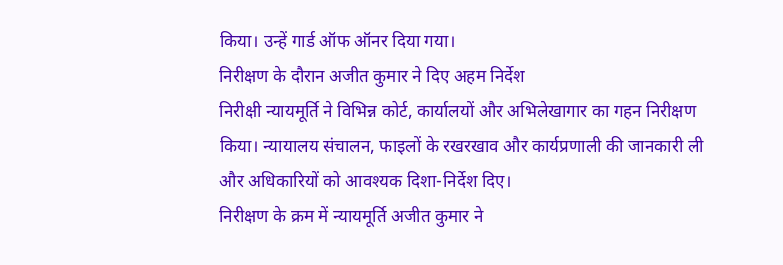किया। उन्हें गार्ड ऑफ ऑनर दिया गया।
निरीक्षण के दौरान अजीत कुमार ने दिए अहम निर्देश
निरीक्षी न्यायमूर्ति ने विभिन्न कोर्ट, कार्यालयों और अभिलेखागार का गहन निरीक्षण किया। न्यायालय संचालन, फाइलों के रखरखाव और कार्यप्रणाली की जानकारी ली और अधिकारियों को आवश्यक दिशा-निर्देश दिए।
निरीक्षण के क्रम में न्यायमूर्ति अजीत कुमार ने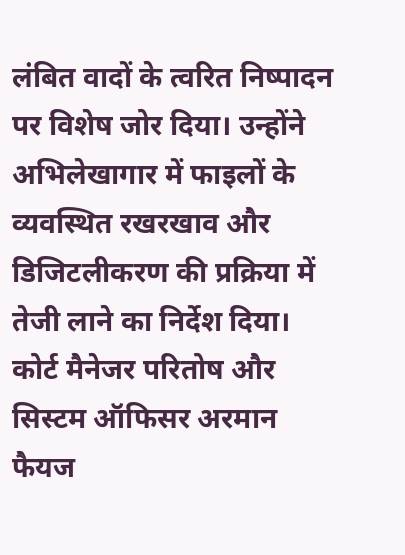लंबित वादों के त्वरित निष्पादन पर विशेष जोर दिया। उन्होंने अभिलेखागार में फाइलों के व्यवस्थित रखरखाव और डिजिटलीकरण की प्रक्रिया में तेजी लाने का निर्देश दिया। कोर्ट मैनेजर परितोष और सिस्टम ऑफिसर अरमान फैयज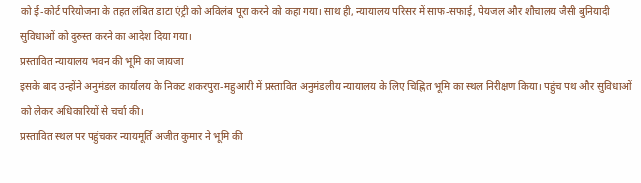को ई-कोर्ट परियोजना के तहत लंबित डाटा एंट्री को अविलंब पूरा करने को कहा गया। साथ ही, न्यायालय परिसर में साफ-सफाई, पेयजल और शौचालय जैसी बुनियादी सुविधाओं को दुरुस्त करने का आदेश दिया गया।
प्रस्तावित न्यायालय भवन की भूमि का जायजा
इसके बाद उन्होंने अनुमंडल कार्यालय के निकट शकरपुरा-महुआरी में प्रस्तावित अनुमंडलीय न्यायालय के लिए चिह्नित भूमि का स्थल निरीक्षण किया। पहुंच पथ और सुविधाओं को लेकर अधिकारियों से चर्चा की।
प्रस्तावित स्थल पर पहुंचकर न्यायमूर्ति अजीत कुमार ने भूमि की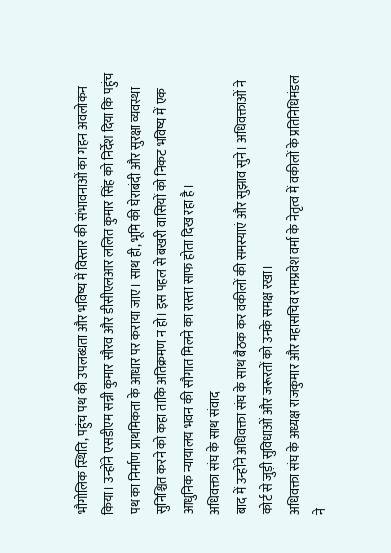भौगोलिक स्थिति, पहुंच पथ की उपलब्धता और भविष्य में विस्तार की संभावनाओं का गहन अवलोकन किया। उन्होंने एसडीएम सन्नी कुमार सौरव और डीसीएलआर ललित कुमार सिंह को निर्देश दिया कि पहुंच पथ का निर्माण प्राथमिकता के आधार पर कराया जाए। साथ ही, भूमि की घेराबंदी और सुरक्षा व्यवस्था सुनिश्चित करने को कहा ताकि अतिक्रमण न हो। इस पहल से बखरी वासियों को निकट भविष्य में एक आधुनिक न्यायालय भवन की सौगात मिलने का रास्ता साफ होता दिख रहा है।
अधिवक्ता संघ के साथ संवाद
बाद में उन्होंने अधिवक्ता संघ के साथ बैठक कर वकीलों की समस्याएं और सुझाव सुने। अधिवक्ताओं ने कोर्ट से जुड़ी सुविधाओं और जरूरतों को उनके समक्ष रखा।
अधिवक्ता संघ के अध्यक्ष राजकुमार और महासचिव रामप्रवेश वर्मा के नेतृत्व में वकीलों के प्रतिनिधिमंडल ने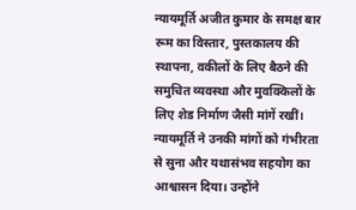न्यायमूर्ति अजीत कुमार के समक्ष बार रूम का विस्तार, पुस्तकालय की स्थापना, वकीलों के लिए बैठने की समुचित व्यवस्था और मुवक्किलों के लिए शेड निर्माण जैसी मांगें रखीं। न्यायमूर्ति ने उनकी मांगों को गंभीरता से सुना और यथासंभव सहयोग का आश्वासन दिया। उन्होंने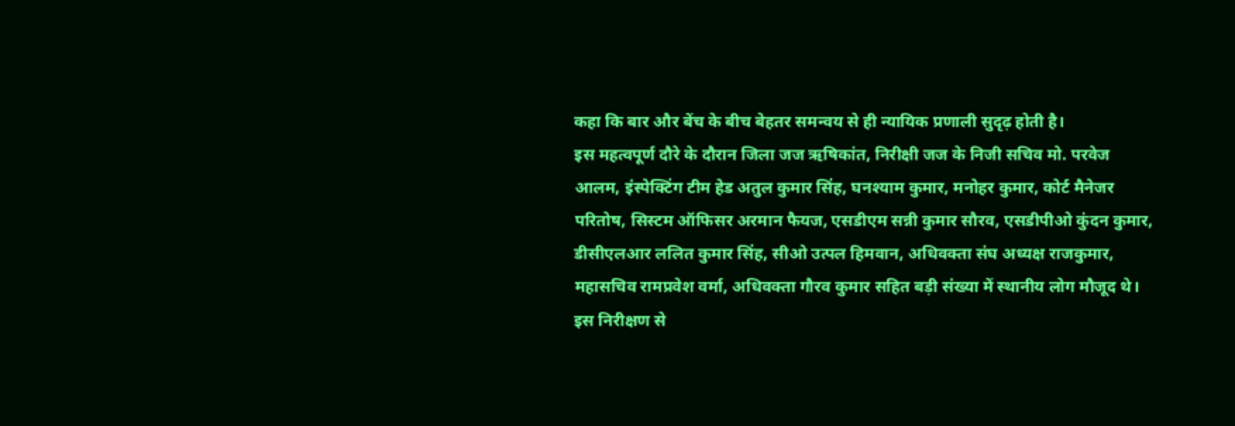कहा कि बार और बेंच के बीच बेहतर समन्वय से ही न्यायिक प्रणाली सुदृढ़ होती है।
इस महत्वपूर्ण दौरे के दौरान जिला जज ऋषिकांत, निरीक्षी जज के निजी सचिव मो. परवेज आलम, इंस्पेक्टिंग टीम हेड अतुल कुमार सिंह, घनश्याम कुमार, मनोहर कुमार, कोर्ट मैनेजर परितोष, सिस्टम ऑफिसर अरमान फैयज, एसडीएम सन्नी कुमार सौरव, एसडीपीओ कुंदन कुमार, डीसीएलआर ललित कुमार सिंह, सीओ उत्पल हिमवान, अधिवक्ता संघ अध्यक्ष राजकुमार, महासचिव रामप्रवेश वर्मा, अधिवक्ता गौरव कुमार सहित बड़ी संख्या में स्थानीय लोग मौजूद थे। इस निरीक्षण से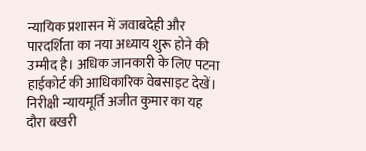न्यायिक प्रशासन में जवाबदेही और पारदर्शिता का नया अध्याय शुरू होने की उम्मीद है। अधिक जानकारी के लिए पटना हाईकोर्ट की आधिकारिक वेबसाइट देखें।
निरीक्षी न्यायमूर्ति अजीत कुमार का यह दौरा बखरी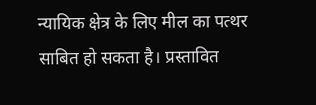न्यायिक क्षेत्र के लिए मील का पत्थर साबित हो सकता है। प्रस्तावित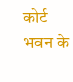कोर्ट भवन के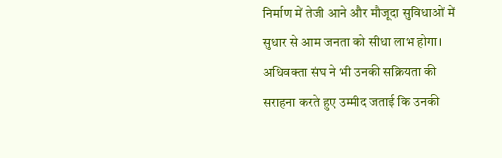निर्माण में तेजी आने और मौजूदा सुविधाओं में सुधार से आम जनता को सीधा लाभ होगा। अधिवक्ता संघ ने भी उनकी सक्रियता की सराहना करते हुए उम्मीद जताई कि उनकी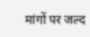मांगों पर जल्द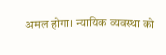अमल होगा। न्यायिक व्यवस्था को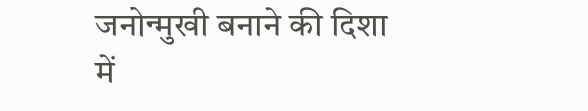जनोन्मुखी बनाने की दिशा में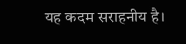यह कदम सराहनीय है।